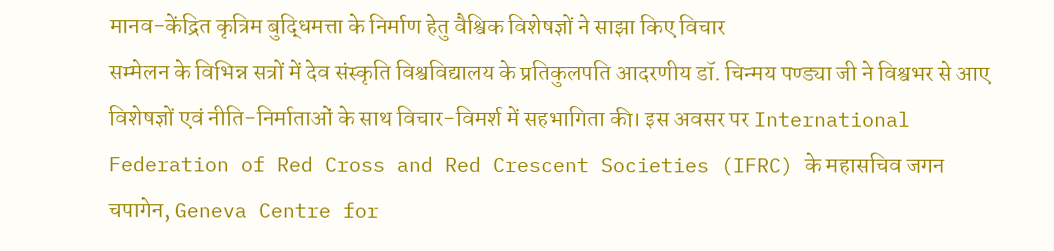मानव-केंद्रित कृत्रिम बुद्धिमत्ता के निर्माण हेतु वैश्विक विशेषज्ञों ने साझा किए विचार
सम्मेलन के विभिन्न सत्रों में देव संस्कृति विश्वविद्यालय के प्रतिकुलपति आदरणीय डॉ. चिन्मय पण्ड्या जी ने विश्वभर से आए विशेषज्ञों एवं नीति-निर्माताओं के साथ विचार-विमर्श में सहभागिता की। इस अवसर पर International Federation of Red Cross and Red Crescent Societies (IFRC) के महासचिव जगन चपागेन, Geneva Centre for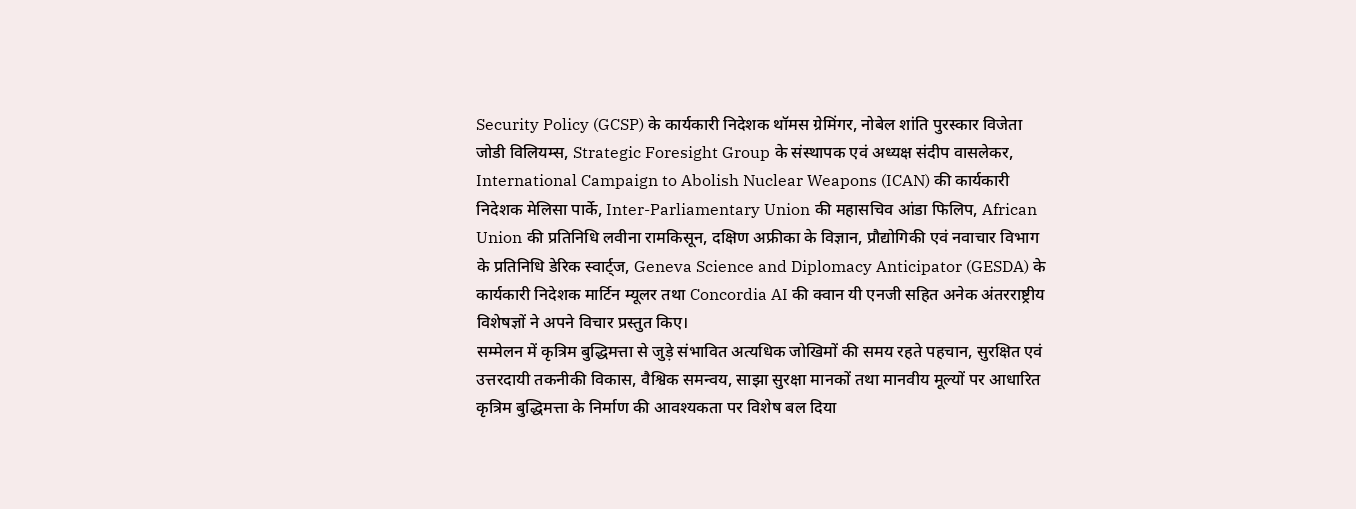Security Policy (GCSP) के कार्यकारी निदेशक थॉमस ग्रेमिंगर, नोबेल शांति पुरस्कार विजेता जोडी विलियम्स, Strategic Foresight Group के संस्थापक एवं अध्यक्ष संदीप वासलेकर, International Campaign to Abolish Nuclear Weapons (ICAN) की कार्यकारी निदेशक मेलिसा पार्के, Inter-Parliamentary Union की महासचिव आंडा फिलिप, African Union की प्रतिनिधि लवीना रामकिसून, दक्षिण अफ्रीका के विज्ञान, प्रौद्योगिकी एवं नवाचार विभाग के प्रतिनिधि डेरिक स्वार्ट्ज, Geneva Science and Diplomacy Anticipator (GESDA) के कार्यकारी निदेशक मार्टिन म्यूलर तथा Concordia AI की क्वान यी एनजी सहित अनेक अंतरराष्ट्रीय विशेषज्ञों ने अपने विचार प्रस्तुत किए।
सम्मेलन में कृत्रिम बुद्धिमत्ता से जुड़े संभावित अत्यधिक जोखिमों की समय रहते पहचान, सुरक्षित एवं उत्तरदायी तकनीकी विकास, वैश्विक समन्वय, साझा सुरक्षा मानकों तथा मानवीय मूल्यों पर आधारित कृत्रिम बुद्धिमत्ता के निर्माण की आवश्यकता पर विशेष बल दिया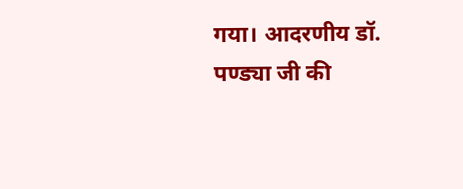गया। आदरणीय डॉ. पण्ड्या जी की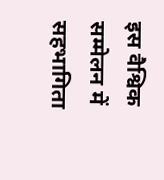इस वैश्विक सम्मेलन में सहभागिता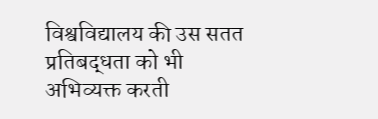विश्वविद्यालय की उस सतत प्रतिबद्धता को भी अभिव्यक्त करती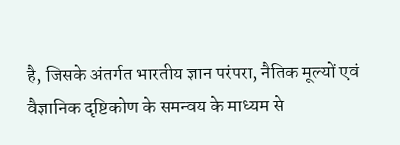है, जिसके अंतर्गत भारतीय ज्ञान परंपरा, नैतिक मूल्यों एवं वैज्ञानिक दृष्टिकोण के समन्वय के माध्यम से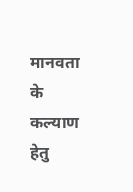मानवता के कल्याण हेतु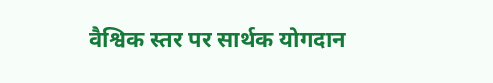वैश्विक स्तर पर सार्थक योगदान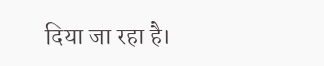दिया जा रहा है।